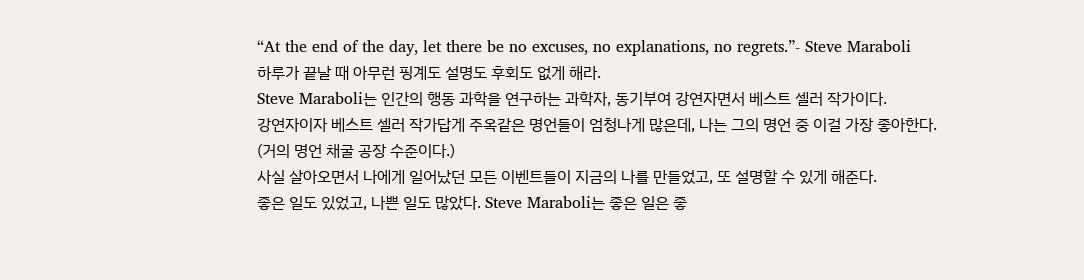“At the end of the day, let there be no excuses, no explanations, no regrets.”- Steve Maraboli
하루가 끝날 때 아무런 핑계도 설명도 후회도 없게 해라.
Steve Maraboli는 인간의 행동 과학을 연구하는 과학자, 동기부여 강연자면서 베스트 셀러 작가이다.
강연자이자 베스트 셀러 작가답게 주옥같은 명언들이 엄청나게 많은데, 나는 그의 명언 중 이걸 가장 좋아한다.
(거의 명언 채굴 공장 수준이다.)
사실 살아오면서 나에게 일어났던 모든 이벤트들이 지금의 나를 만들었고, 또 설명할 수 있게 해준다.
좋은 일도 있었고, 나쁜 일도 많았다. Steve Maraboli는 좋은 일은 좋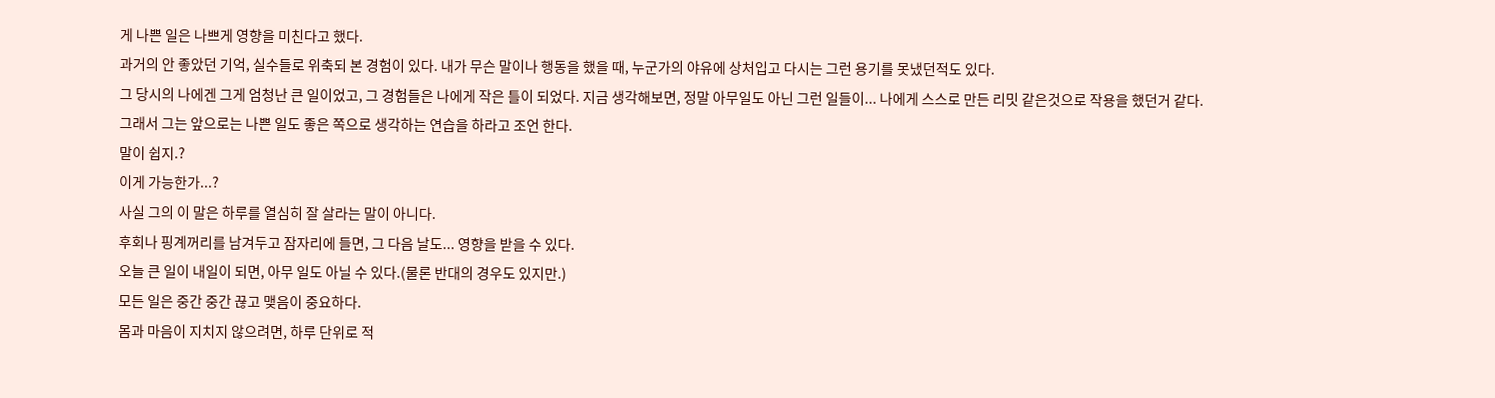게 나쁜 일은 나쁘게 영향을 미친다고 했다.
과거의 안 좋았던 기억, 실수들로 위축되 본 경험이 있다. 내가 무슨 말이나 행동을 했을 때, 누군가의 야유에 상처입고 다시는 그런 용기를 못냈던적도 있다.
그 당시의 나에겐 그게 엄청난 큰 일이었고, 그 경험들은 나에게 작은 틀이 되었다. 지금 생각해보면, 정말 아무일도 아닌 그런 일들이... 나에게 스스로 만든 리밋 같은것으로 작용을 했던거 같다.
그래서 그는 앞으로는 나쁜 일도 좋은 쪽으로 생각하는 연습을 하라고 조언 한다.
말이 쉽지.?
이게 가능한가...?
사실 그의 이 말은 하루를 열심히 잘 살라는 말이 아니다.
후회나 핑계꺼리를 남겨두고 잠자리에 들면, 그 다음 날도... 영향을 받을 수 있다.
오늘 큰 일이 내일이 되면, 아무 일도 아닐 수 있다.(물론 반대의 경우도 있지만.)
모든 일은 중간 중간 끊고 맺음이 중요하다.
몸과 마음이 지치지 않으려면, 하루 단위로 적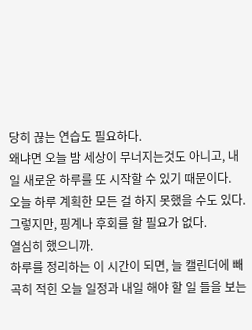당히 끊는 연습도 필요하다.
왜냐면 오늘 밤 세상이 무너지는것도 아니고, 내일 새로운 하루를 또 시작할 수 있기 때문이다.
오늘 하루 계획한 모든 걸 하지 못했을 수도 있다.
그렇지만, 핑계나 후회를 할 필요가 없다.
열심히 했으니까.
하루를 정리하는 이 시간이 되면, 늘 캘린더에 빼곡히 적힌 오늘 일정과 내일 해야 할 일 들을 보는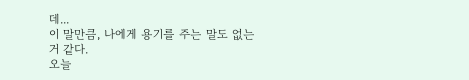데...
이 말만큼, 나에게 용기를 주는 말도 없는거 같다.
오늘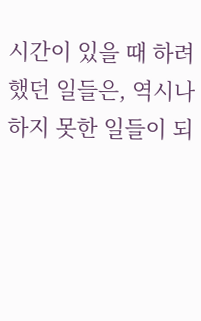시간이 있을 때 하려 했던 일들은, 역시나 하지 못한 일들이 되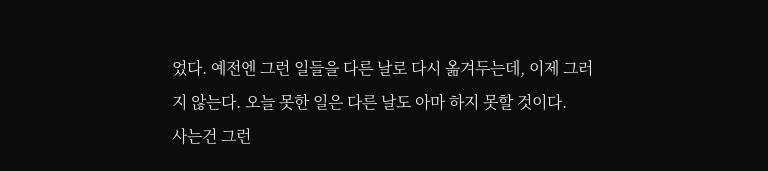었다. 예전엔 그런 일들을 다른 날로 다시 옮겨두는데, 이제 그러지 않는다. 오늘 못한 일은 다른 날도 아마 하지 못할 것이다.
사는건 그런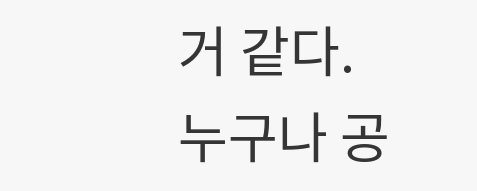거 같다.
누구나 공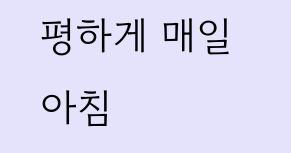평하게 매일 아침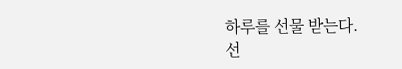하루를 선물 받는다.
선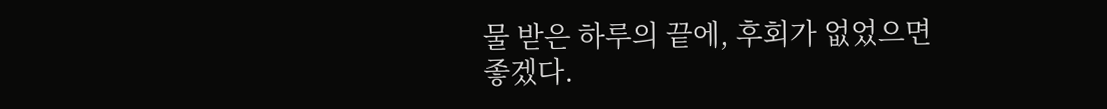물 받은 하루의 끝에, 후회가 없었으면 좋겠다.